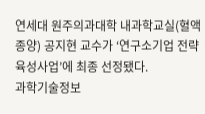연세대 원주의과대학 내과학교실(혈액종양) 공지현 교수가 ‘연구소기업 전략육성사업’에 최종 선정됐다.
과학기술정보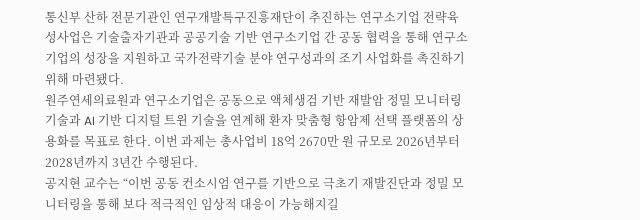통신부 산하 전문기관인 연구개발특구진흥재단이 추진하는 연구소기업 전략육성사업은 기술출자기관과 공공기술 기반 연구소기업 간 공동 협력을 통해 연구소기업의 성장을 지원하고 국가전략기술 분야 연구성과의 조기 사업화를 촉진하기 위해 마련됐다.
원주연세의료원과 연구소기업은 공동으로 액체생검 기반 재발암 정밀 모니터링 기술과 AI 기반 디지털 트윈 기술을 연계해 환자 맞춤형 항암제 선택 플랫폼의 상용화를 목표로 한다. 이번 과제는 총사업비 18억 2670만 원 규모로 2026년부터 2028년까지 3년간 수행된다.
공지현 교수는 “이번 공동 컨소시엄 연구를 기반으로 극초기 재발진단과 정밀 모니터링을 통해 보다 적극적인 임상적 대응이 가능해지길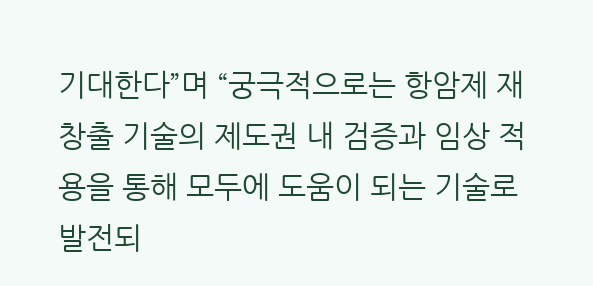기대한다”며 “궁극적으로는 항암제 재창출 기술의 제도권 내 검증과 임상 적용을 통해 모두에 도움이 되는 기술로 발전되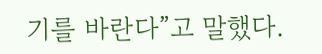기를 바란다”고 말했다.